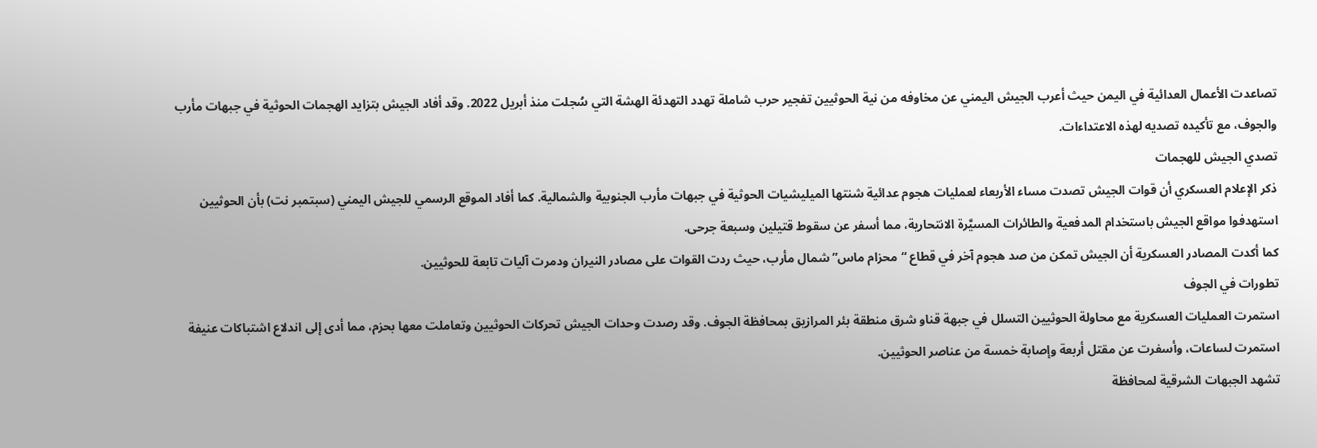تصاعدت الأعمال العدائية في اليمن حيث أعرب الجيش اليمني عن مخاوفه من نية الحوثيين تفجير حرب شاملة تهدد التهدئة الهشة التي سُجلت منذ أبريل 2022. وقد أفاد الجيش بتزايد الهجمات الحوثية في جبهات مأرب والجوف، مع تأكيده تصديه لهذه الاعتداءات.
تصدي الجيش للهجمات
ذكر الإعلام العسكري أن قوات الجيش تصدت مساء الأربعاء لعمليات هجوم عدائية شنتها الميليشيات الحوثية في جبهات مأرب الجنوبية والشمالية. كما أفاد الموقع الرسمي للجيش اليمني (سبتمبر نت) بأن الحوثيين استهدفوا مواقع الجيش باستخدام المدفعية والطائرات المسيَّرة الانتحارية، مما أسفر عن سقوط قتيلين وسبعة جرحى.
كما أكدت المصادر العسكرية أن الجيش تمكن من صد هجوم آخر في قطاع “محزام ماس” شمال مأرب، حيث ردت القوات على مصادر النيران ودمرت آليات تابعة للحوثيين.
تطورات في الجوف
استمرت العمليات العسكرية مع محاولة الحوثيين التسلل في جبهة قناو شرق منطقة بئر المرازيق بمحافظة الجوف. وقد رصدت وحدات الجيش تحركات الحوثيين وتعاملت معها بحزم، مما أدى إلى اندلاع اشتباكات عنيفة استمرت لساعات، وأسفرت عن مقتل أربعة وإصابة خمسة من عناصر الحوثيين.
تشهد الجبهات الشرقية لمحافظة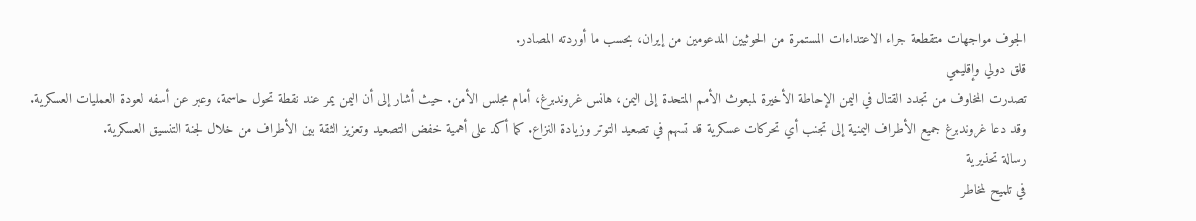الجوف مواجهات متقطعة جراء الاعتداءات المستمرة من الحوثيين المدعومين من إيران، بحسب ما أوردته المصادر.
قلق دولي وإقليمي
تصدرت المخاوف من تجدد القتال في اليمن الإحاطة الأخيرة لمبعوث الأمم المتحدة إلى اليمن، هانس غروندبرغ، أمام مجلس الأمن. حيث أشار إلى أن اليمن يمر عند نقطة تحول حاسمة، وعبر عن أسفه لعودة العمليات العسكرية.
وقد دعا غروندبرغ جميع الأطراف اليمنية إلى تجنب أي تحركات عسكرية قد تسهم في تصعيد التوتر وزيادة النزاع. كما أكد على أهمية خفض التصعيد وتعزيز الثقة بين الأطراف من خلال لجنة التنسيق العسكرية.
رسالة تحذيرية
في تلميح لمخاطر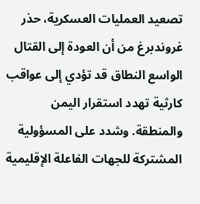تصعيد العمليات العسكرية، حذر غروندبرغ من أن العودة إلى القتال الواسع النطاق قد تؤدي إلى عواقب كارثية تهدد استقرار اليمن والمنطقة. وشدد على المسؤولية المشتركة للجهات الفاعلة الإقليمية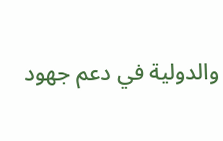والدولية في دعم جهود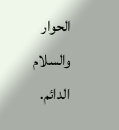الحوار والسلام الدائم.